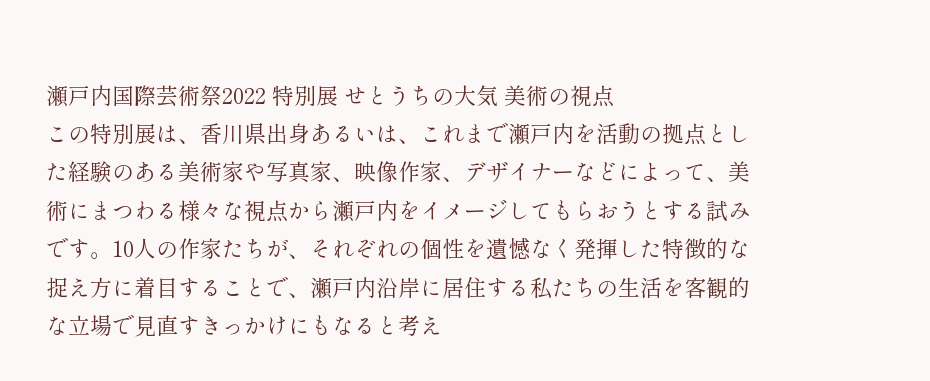瀬戸内国際芸術祭2022 特別展 せとうちの大気 美術の視点
この特別展は、香川県出身あるいは、これまで瀬戸内を活動の拠点とした経験のある美術家や写真家、映像作家、デザイナーなどによって、美術にまつわる様々な視点から瀬戸内をイメージしてもらおうとする試みです。10人の作家たちが、それぞれの個性を遺憾なく発揮した特徴的な捉え方に着目することで、瀬戸内沿岸に居住する私たちの生活を客観的な立場で見直すきっかけにもなると考え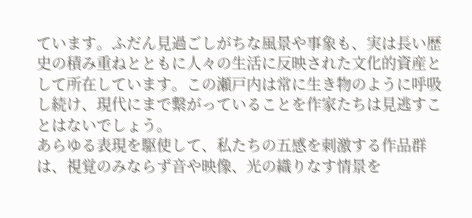ています。ふだん見過ごしがちな風景や事象も、実は長い歴史の積み重ねとともに人々の生活に反映された文化的資産として所在しています。この瀬戸内は常に生き物のように呼吸し続け、現代にまで繋がっていることを作家たちは見逃すことはないでしょう。
あらゆる表現を駆使して、私たちの五感を刺激する作品群は、視覚のみならず音や映像、光の織りなす情景を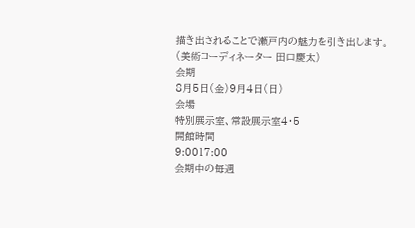描き出されることで瀬戸内の魅力を引き出します。
(美術コーディネーター 田口慶太)
会期
8月5日(金)9月4日(日)
会場
特別展示室、常設展示室4・5
開館時間
9:0017:00
会期中の毎週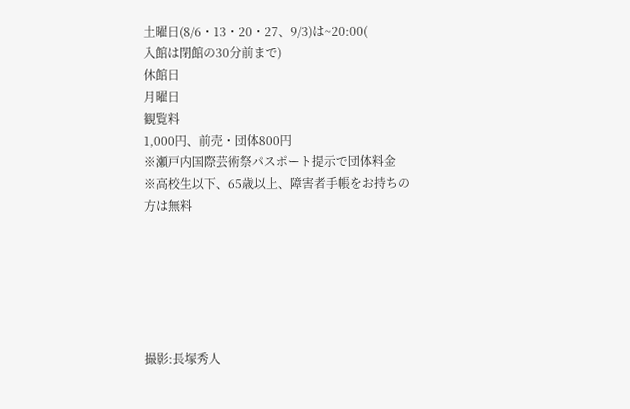土曜日(8/6・13・20・27、9/3)は~20:00(
入館は閉館の30分前まで)
休館日
月曜日
観覧料
1,000円、前売・団体800円
※瀬戸内国際芸術祭パスポート提示で団体料金
※高校生以下、65歳以上、障害者手帳をお持ちの方は無料






撮影:長塚秀人